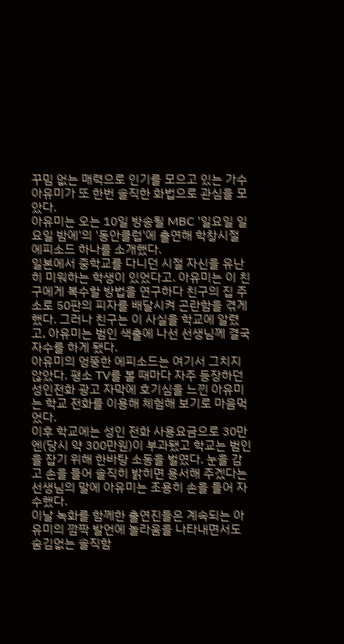꾸밈 없는 매력으로 인기를 모으고 있는 가수 아유미가 또 한번 솔직한 화법으로 관심을 모았다.
아유미는 오는 10일 방송될 MBC '일요일 일요일 밤에'의 '동안클럽'에 출연해 학창시절 에피소드 하나를 소개했다.
일본에서 중학교를 다니던 시절 자신을 유난히 미워하는 학생이 있었다고. 아유미는 이 친구에게 복수할 방법을 연구하다 친구의 집 주소로 50판의 피자를 배달시켜 곤란함을 겪게 했다. 그러나 친구는 이 사실을 학교에 알렸고, 아유미는 범인 색출에 나선 선생님께 결국 자수를 하게 됐다.
아유미의 엉뚱한 에피소드는 여기서 그치지 않았다. 평소 TV를 볼 때마다 자주 등장하던 성인전화 광고 자막에 호기심을 느낀 아유미는 학교 전화를 이용해 체험해 보기로 마음먹었다.
이후 학교에는 성인 전화 사용요금으로 30만엔(당시 약 300만원)이 부과됐고 학교는 범인을 잡기 위해 한바탕 소동을 벌였다. 눈을 감고 손을 들어 솔직히 밝히면 용서해 주겠다는 선생님의 말에 아유미는 조용히 손을 들어 자수했다.
이날 녹화를 함께한 출연진들은 계속되는 아유미의 깜짝 발언에 놀라움을 나타내면서도 숨김없는 솔직함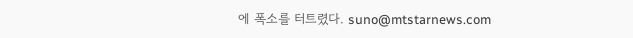에 폭소를 터트렸다. suno@mtstarnews.com